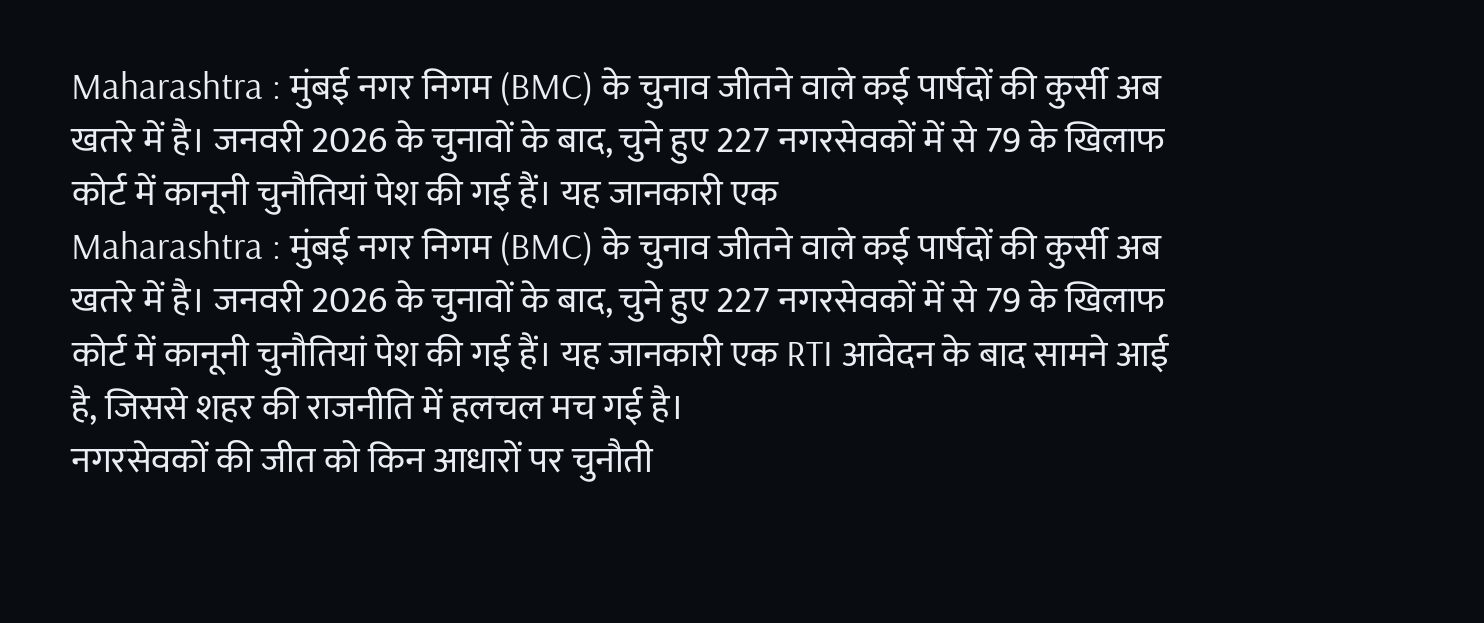Maharashtra : मुंबई नगर निगम (BMC) के चुनाव जीतने वाले कई पार्षदों की कुर्सी अब खतरे में है। जनवरी 2026 के चुनावों के बाद, चुने हुए 227 नगरसेवकों में से 79 के खिलाफ कोर्ट में कानूनी चुनौतियां पेश की गई हैं। यह जानकारी एक
Maharashtra : मुंबई नगर निगम (BMC) के चुनाव जीतने वाले कई पार्षदों की कुर्सी अब खतरे में है। जनवरी 2026 के चुनावों के बाद, चुने हुए 227 नगरसेवकों में से 79 के खिलाफ कोर्ट में कानूनी चुनौतियां पेश की गई हैं। यह जानकारी एक RTI आवेदन के बाद सामने आई है, जिससे शहर की राजनीति में हलचल मच गई है।
नगरसेवकों की जीत को किन आधारों पर चुनौती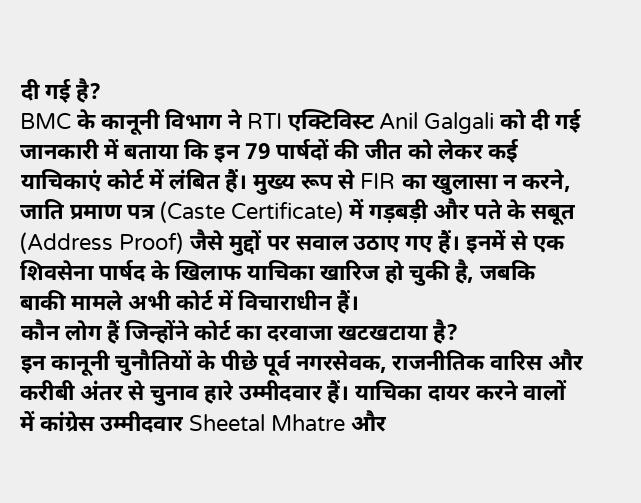दी गई है?
BMC के कानूनी विभाग ने RTI एक्टिविस्ट Anil Galgali को दी गई जानकारी में बताया कि इन 79 पार्षदों की जीत को लेकर कई याचिकाएं कोर्ट में लंबित हैं। मुख्य रूप से FIR का खुलासा न करने, जाति प्रमाण पत्र (Caste Certificate) में गड़बड़ी और पते के सबूत (Address Proof) जैसे मुद्दों पर सवाल उठाए गए हैं। इनमें से एक शिवसेना पार्षद के खिलाफ याचिका खारिज हो चुकी है, जबकि बाकी मामले अभी कोर्ट में विचाराधीन हैं।
कौन लोग हैं जिन्होंने कोर्ट का दरवाजा खटखटाया है?
इन कानूनी चुनौतियों के पीछे पूर्व नगरसेवक, राजनीतिक वारिस और करीबी अंतर से चुनाव हारे उम्मीदवार हैं। याचिका दायर करने वालों में कांग्रेस उम्मीदवार Sheetal Mhatre और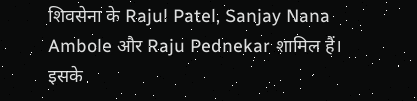शिवसेना के Rajul Patel, Sanjay Nana Ambole और Raju Pednekar शामिल हैं। इसके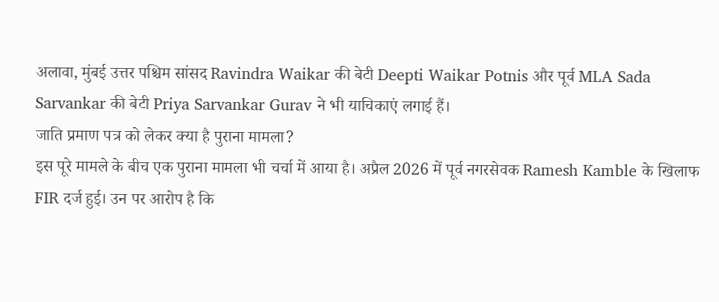अलावा, मुंबई उत्तर पश्चिम सांसद Ravindra Waikar की बेटी Deepti Waikar Potnis और पूर्व MLA Sada Sarvankar की बेटी Priya Sarvankar Gurav ने भी याचिकाएं लगाई हैं।
जाति प्रमाण पत्र को लेकर क्या है पुराना मामला?
इस पूरे मामले के बीच एक पुराना मामला भी चर्चा में आया है। अप्रैल 2026 में पूर्व नगरसेवक Ramesh Kamble के खिलाफ FIR दर्ज हुई। उन पर आरोप है कि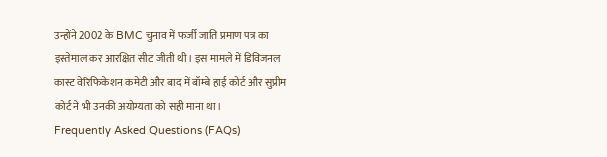उन्होंने 2002 के BMC चुनाव में फर्जी जाति प्रमाण पत्र का इस्तेमाल कर आरक्षित सीट जीती थी। इस मामले में डिविजनल कास्ट वेरिफिकेशन कमेटी और बाद में बॉम्बे हाई कोर्ट और सुप्रीम कोर्ट ने भी उनकी अयोग्यता को सही माना था।
Frequently Asked Questions (FAQs)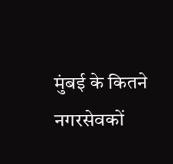मुंबई के कितने नगरसेवकों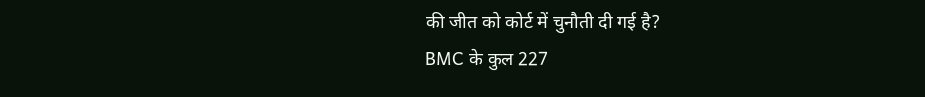की जीत को कोर्ट में चुनौती दी गई है?
BMC के कुल 227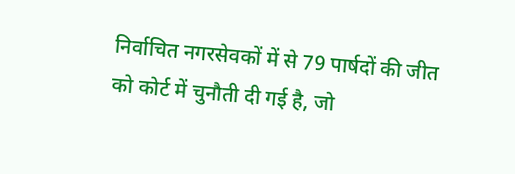निर्वाचित नगरसेवकों में से 79 पार्षदों की जीत को कोर्ट में चुनौती दी गई है, जो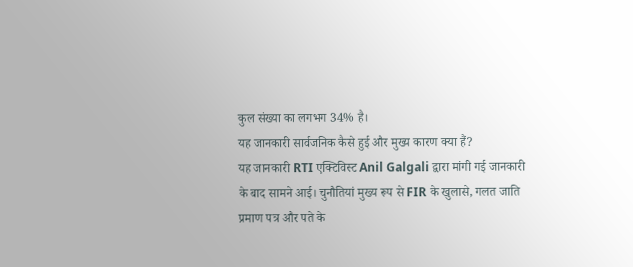कुल संख्या का लगभग 34% है।
यह जानकारी सार्वजनिक कैसे हुई और मुख्य कारण क्या हैं?
यह जानकारी RTI एक्टिविस्ट Anil Galgali द्वारा मांगी गई जानकारी के बाद सामने आई। चुनौतियां मुख्य रूप से FIR के खुलासे, गलत जाति प्रमाण पत्र और पते के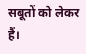सबूतों को लेकर हैं।